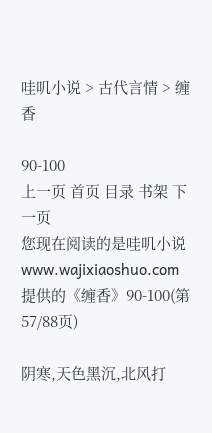哇叽小说 > 古代言情 > 缠香

90-100
上一页 首页 目录 书架 下一页
您现在阅读的是哇叽小说www.wajixiaoshuo.com提供的《缠香》90-100(第57/88页)

阴寒,天色黑沉,北风打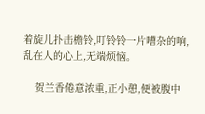着旋儿扑击檐铃,叮铃铃一片嘈杂的响,乱在人的心上,无端烦恼。

    贺兰香倦意浓重,正小憩,便被腹中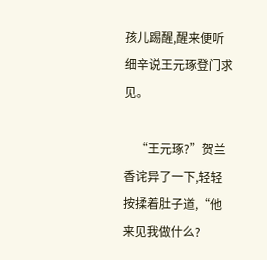孩儿踢醒,醒来便听细辛说王元琢登门求见。

    “王元琢?”贺兰香诧异了一下,轻轻按揉着肚子道,“他来见我做什么?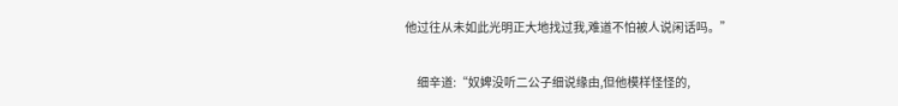他过往从未如此光明正大地找过我,难道不怕被人说闲话吗。”

    细辛道:“奴婢没听二公子细说缘由,但他模样怪怪的,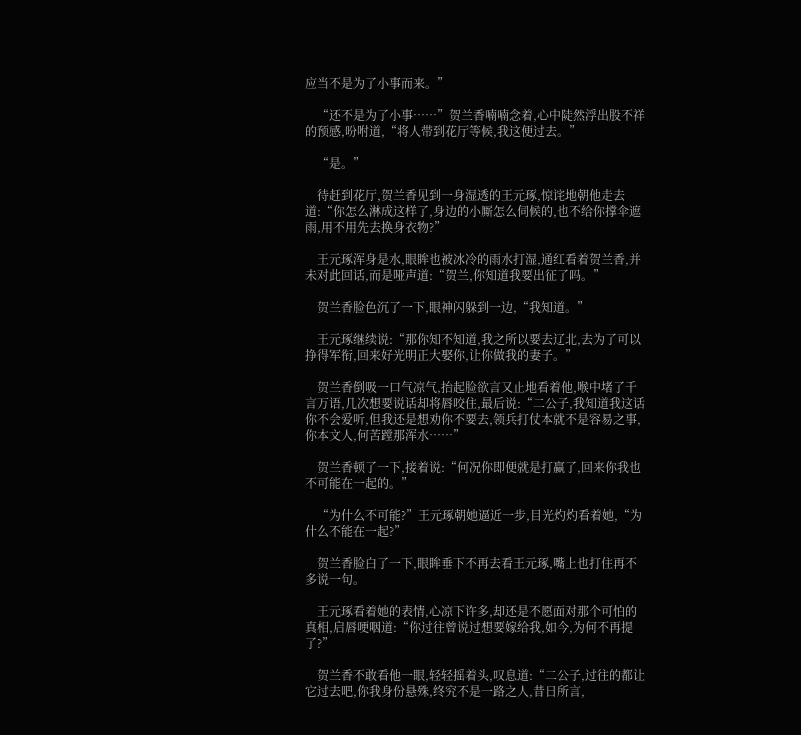应当不是为了小事而来。”

    “还不是为了小事……”贺兰香喃喃念着,心中陡然浮出股不祥的预感,吩咐道,“将人带到花厅等候,我这便过去。”

    “是。”

    待赶到花厅,贺兰香见到一身湿透的王元琢,惊诧地朝他走去道:“你怎么淋成这样了,身边的小厮怎么伺候的,也不给你撑伞遮雨,用不用先去换身衣物?”

    王元琢浑身是水,眼眸也被冰冷的雨水打湿,通红看着贺兰香,并未对此回话,而是哑声道:“贺兰,你知道我要出征了吗。”

    贺兰香脸色沉了一下,眼神闪躲到一边,“我知道。”

    王元琢继续说:“那你知不知道,我之所以要去辽北,去为了可以挣得军衔,回来好光明正大娶你,让你做我的妻子。”

    贺兰香倒吸一口气凉气,抬起脸欲言又止地看着他,喉中堵了千言万语,几次想要说话却将唇咬住,最后说:“二公子,我知道我这话你不会爱听,但我还是想劝你不要去,领兵打仗本就不是容易之事,你本文人,何苦蹚那浑水……”

    贺兰香顿了一下,接着说:“何况你即便就是打赢了,回来你我也不可能在一起的。”

    “为什么不可能?”王元琢朝她逼近一步,目光灼灼看着她,“为什么不能在一起?”

    贺兰香脸白了一下,眼眸垂下不再去看王元琢,嘴上也打住再不多说一句。

    王元琢看着她的表情,心凉下许多,却还是不愿面对那个可怕的真相,启唇哽咽道:“你过往曾说过想要嫁给我,如今,为何不再提了?”

    贺兰香不敢看他一眼,轻轻摇着头,叹息道:“二公子,过往的都让它过去吧,你我身份悬殊,终究不是一路之人,昔日所言,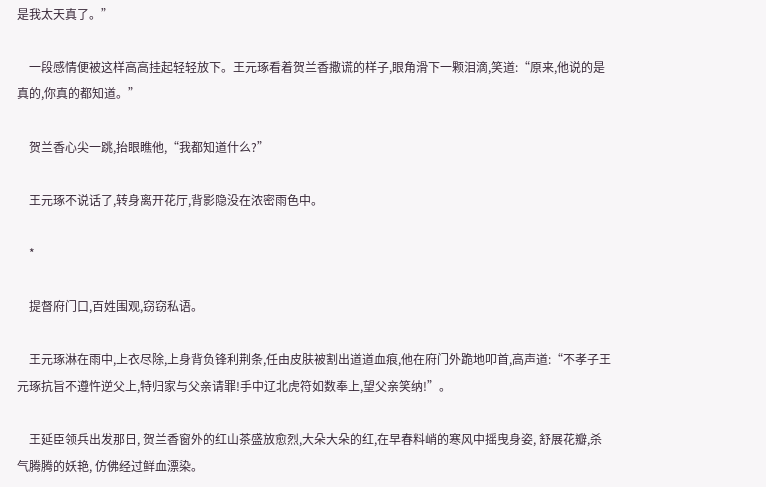是我太天真了。”

    一段感情便被这样高高挂起轻轻放下。王元琢看着贺兰香撒谎的样子,眼角滑下一颗泪滴,笑道:“原来,他说的是真的,你真的都知道。”

    贺兰香心尖一跳,抬眼瞧他,“我都知道什么?”

    王元琢不说话了,转身离开花厅,背影隐没在浓密雨色中。

    *

    提督府门口,百姓围观,窃窃私语。

    王元琢淋在雨中,上衣尽除,上身背负锋利荆条,任由皮肤被割出道道血痕,他在府门外跪地叩首,高声道:“不孝子王元琢抗旨不遵忤逆父上,特归家与父亲请罪!手中辽北虎符如数奉上,望父亲笑纳!”。

    王延臣领兵出发那日, 贺兰香窗外的红山茶盛放愈烈,大朵大朵的红,在早春料峭的寒风中摇曳身姿, 舒展花瓣,杀气腾腾的妖艳, 仿佛经过鲜血漂染。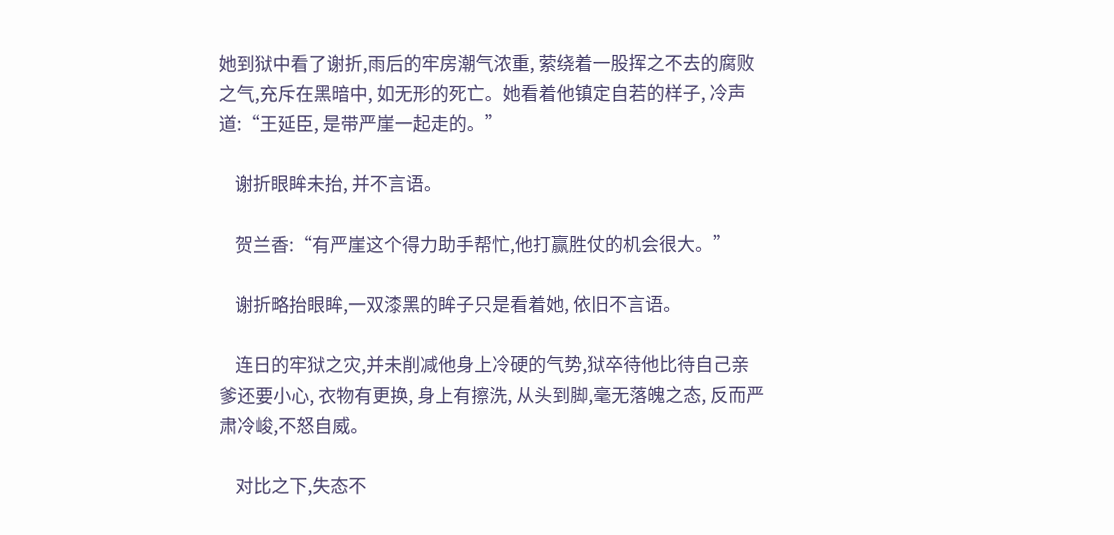她到狱中看了谢折,雨后的牢房潮气浓重, 萦绕着一股挥之不去的腐败之气,充斥在黑暗中, 如无形的死亡。她看着他镇定自若的样子, 冷声道:“王延臣, 是带严崖一起走的。”

    谢折眼眸未抬, 并不言语。

    贺兰香:“有严崖这个得力助手帮忙,他打赢胜仗的机会很大。”

    谢折略抬眼眸,一双漆黑的眸子只是看着她, 依旧不言语。

    连日的牢狱之灾,并未削减他身上冷硬的气势,狱卒待他比待自己亲爹还要小心, 衣物有更换, 身上有擦洗, 从头到脚,毫无落魄之态, 反而严肃冷峻,不怒自威。

    对比之下,失态不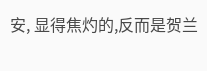安, 显得焦灼的,反而是贺兰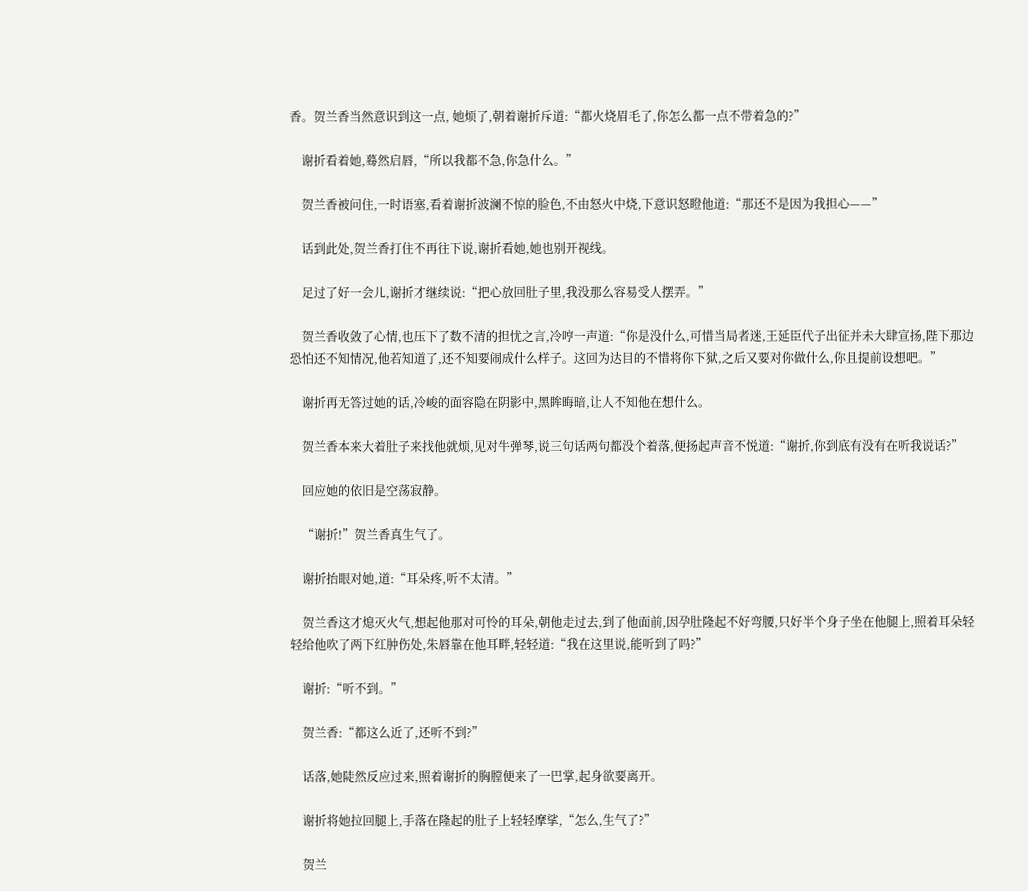香。贺兰香当然意识到这一点, 她烦了,朝着谢折斥道:“都火烧眉毛了,你怎么都一点不带着急的?”

    谢折看着她,蓦然启唇,“所以我都不急,你急什么。”

    贺兰香被问住,一时语塞,看着谢折波澜不惊的脸色,不由怒火中烧,下意识怒瞪他道:“那还不是因为我担心——”

    话到此处,贺兰香打住不再往下说,谢折看她,她也别开视线。

    足过了好一会儿,谢折才继续说:“把心放回肚子里,我没那么容易受人摆弄。”

    贺兰香收敛了心情,也压下了数不清的担忧之言,冷哼一声道:“你是没什么,可惜当局者迷,王延臣代子出征并未大肆宣扬,陛下那边恐怕还不知情况,他若知道了,还不知要闹成什么样子。这回为达目的不惜将你下狱,之后又要对你做什么,你且提前设想吧。”

    谢折再无答过她的话,冷峻的面容隐在阴影中,黑眸晦暗,让人不知他在想什么。

    贺兰香本来大着肚子来找他就烦,见对牛弹琴,说三句话两句都没个着落,便扬起声音不悦道:“谢折,你到底有没有在听我说话?”

    回应她的依旧是空荡寂静。

    “谢折!”贺兰香真生气了。

    谢折抬眼对她,道:“耳朵疼,听不太清。”

    贺兰香这才熄灭火气,想起他那对可怜的耳朵,朝他走过去,到了他面前,因孕肚隆起不好弯腰,只好半个身子坐在他腿上,照着耳朵轻轻给他吹了两下红肿伤处,朱唇靠在他耳畔,轻轻道:“我在这里说,能听到了吗?”

    谢折:“听不到。”

    贺兰香:“都这么近了,还听不到?”

    话落,她陡然反应过来,照着谢折的胸膛便来了一巴掌,起身欲要离开。

    谢折将她拉回腿上,手落在隆起的肚子上轻轻摩挲,“怎么,生气了?”

    贺兰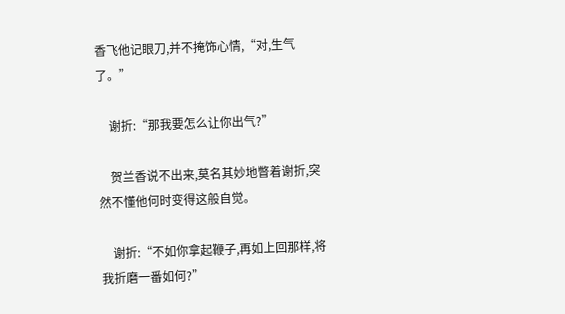香飞他记眼刀,并不掩饰心情,“对,生气了。”

    谢折:“那我要怎么让你出气?”

    贺兰香说不出来,莫名其妙地瞥着谢折,突然不懂他何时变得这般自觉。

    谢折:“不如你拿起鞭子,再如上回那样,将我折磨一番如何?”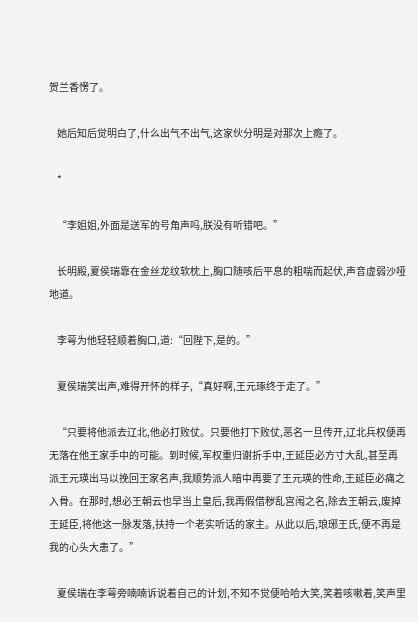贺兰香愣了。

    她后知后觉明白了,什么出气不出气,这家伙分明是对那次上瘾了。

    *

    “李姐姐,外面是送军的号角声吗,朕没有听错吧。”

    长明殿,夏侯瑞靠在金丝龙纹软枕上,胸口随咳后平息的粗喘而起伏,声音虚弱沙哑地道。

    李萼为他轻轻顺着胸口,道:“回陛下,是的。”

    夏侯瑞笑出声,难得开怀的样子,“真好啊,王元琢终于走了。”

    “只要将他派去辽北,他必打败仗。只要他打下败仗,恶名一旦传开,辽北兵权便再无落在他王家手中的可能。到时候,军权重归谢折手中,王延臣必方寸大乱,甚至再派王元瑛出马以挽回王家名声,我顺势派人暗中再要了王元瑛的性命,王延臣必痛之入骨。在那时,想必王朝云也早当上皇后,我再假借秽乱宫闱之名,除去王朝云,废掉王延臣,将他这一脉发落,扶持一个老实听话的家主。从此以后,琅琊王氏,便不再是我的心头大患了。”

    夏侯瑞在李萼旁喃喃诉说着自己的计划,不知不觉便哈哈大笑,笑着咳嗽着,笑声里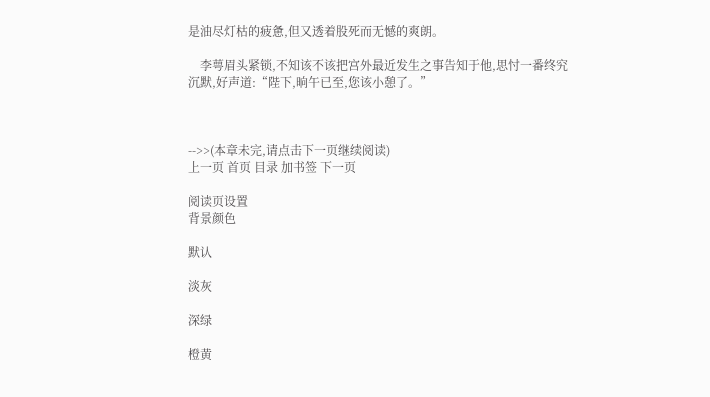是油尽灯枯的疲惫,但又透着股死而无憾的爽朗。

    李萼眉头紧锁,不知该不该把宫外最近发生之事告知于他,思忖一番终究沉默,好声道:“陛下,晌午已至,您该小憩了。”



-->>(本章未完,请点击下一页继续阅读)
上一页 首页 目录 加书签 下一页

阅读页设置
背景颜色

默认

淡灰

深绿

橙黄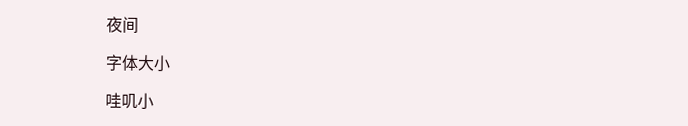夜间

字体大小

哇叽小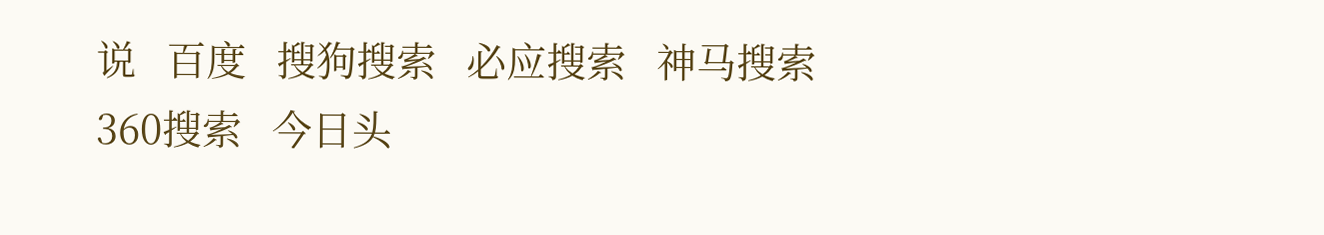说   百度   搜狗搜索   必应搜索   神马搜索   360搜索   今日头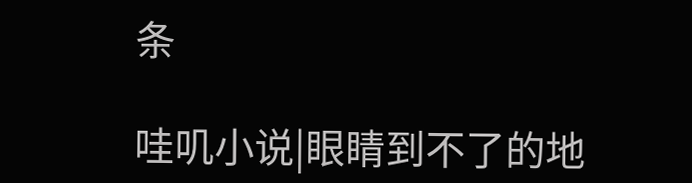条

哇叽小说|眼睛到不了的地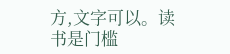方,文字可以。读书是门槛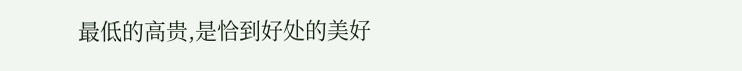最低的高贵,是恰到好处的美好